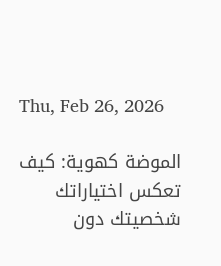Thu, Feb 26, 2026

الموضة كهوية: كيف تعكس اختياراتك شخصيتك دون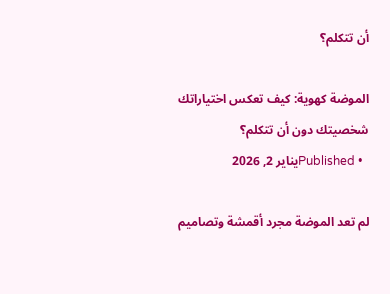أن تتكلم؟

الموضة كهوية: كيف تعكس اختياراتك شخصيتك دون أن تتكلم؟
  • Publishedيناير 2, 2026

لم تعد الموضة مجرد أقمشة وتصاميم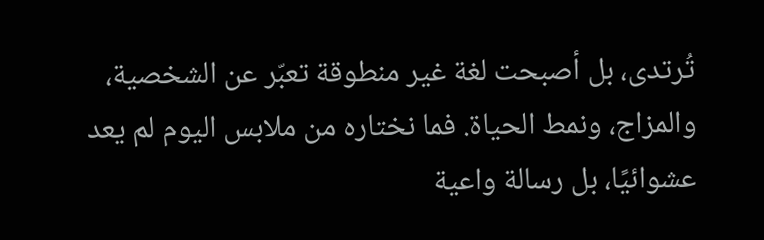تُرتدى، بل أصبحت لغة غير منطوقة تعبّر عن الشخصية، والمزاج، ونمط الحياة. فما نختاره من ملابس اليوم لم يعد عشوائيًا، بل رسالة واعية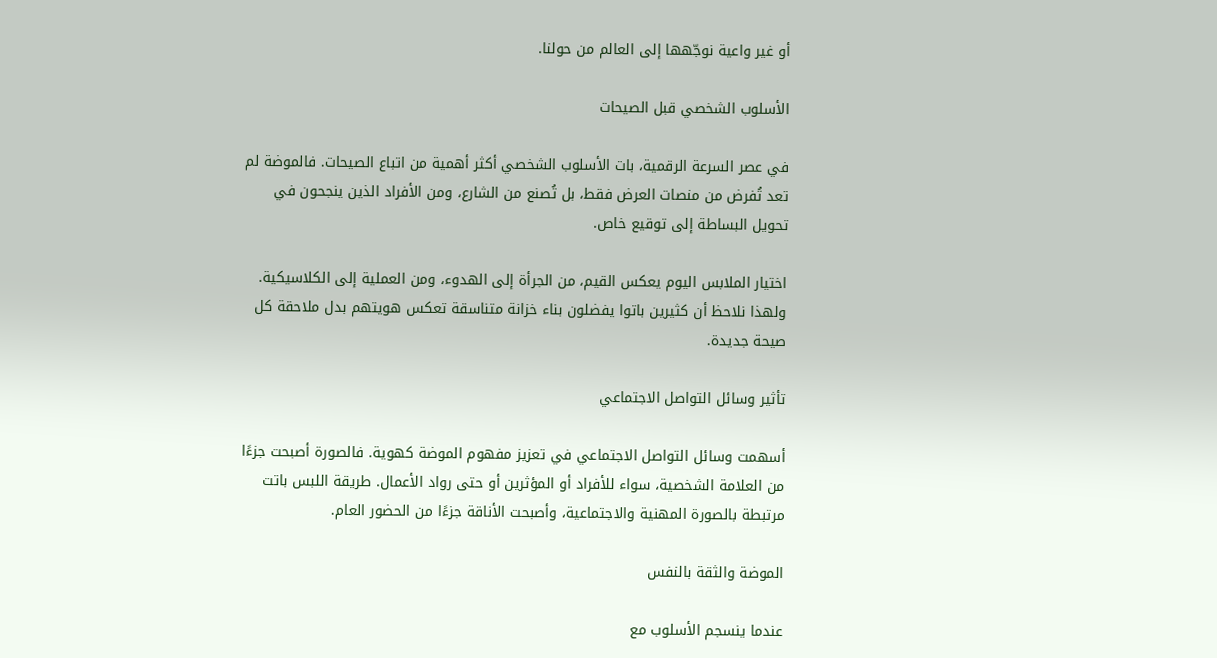أو غير واعية نوجّهها إلى العالم من حولنا.

الأسلوب الشخصي قبل الصيحات

في عصر السرعة الرقمية، بات الأسلوب الشخصي أكثر أهمية من اتباع الصيحات. فالموضة لم تعد تُفرض من منصات العرض فقط، بل تُصنع من الشارع، ومن الأفراد الذين ينجحون في تحويل البساطة إلى توقيع خاص.

اختيار الملابس اليوم يعكس القيم، من الجرأة إلى الهدوء، ومن العملية إلى الكلاسيكية. ولهذا نلاحظ أن كثيرين باتوا يفضلون بناء خزانة متناسقة تعكس هويتهم بدل ملاحقة كل صيحة جديدة.

تأثير وسائل التواصل الاجتماعي

أسهمت وسائل التواصل الاجتماعي في تعزيز مفهوم الموضة كهوية. فالصورة أصبحت جزءًا من العلامة الشخصية، سواء للأفراد أو المؤثرين أو حتى رواد الأعمال. طريقة اللبس باتت مرتبطة بالصورة المهنية والاجتماعية، وأصبحت الأناقة جزءًا من الحضور العام.

الموضة والثقة بالنفس

عندما ينسجم الأسلوب مع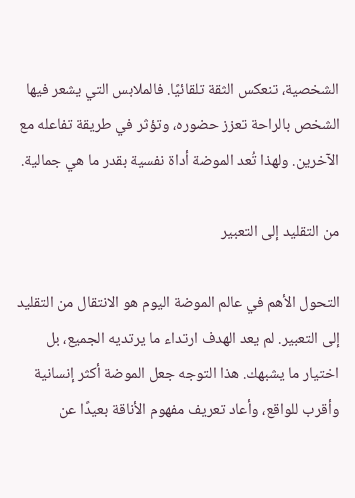الشخصية، تنعكس الثقة تلقائيًا. فالملابس التي يشعر فيها الشخص بالراحة تعزز حضوره، وتؤثر في طريقة تفاعله مع الآخرين. ولهذا تُعد الموضة أداة نفسية بقدر ما هي جمالية.

من التقليد إلى التعبير

التحول الأهم في عالم الموضة اليوم هو الانتقال من التقليد إلى التعبير. لم يعد الهدف ارتداء ما يرتديه الجميع، بل اختيار ما يشبهك. هذا التوجه جعل الموضة أكثر إنسانية وأقرب للواقع، وأعاد تعريف مفهوم الأناقة بعيدًا عن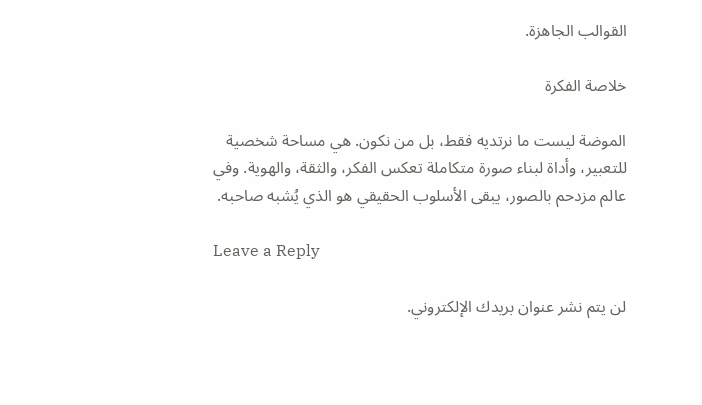القوالب الجاهزة.

خلاصة الفكرة

الموضة ليست ما نرتديه فقط، بل من نكون. هي مساحة شخصية للتعبير، وأداة لبناء صورة متكاملة تعكس الفكر، والثقة، والهوية. وفي عالم مزدحم بالصور، يبقى الأسلوب الحقيقي هو الذي يُشبه صاحبه.

Leave a Reply

لن يتم نشر عنوان بريدك الإلكتروني.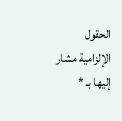الحقول الإلزامية مشار إليها بـ *